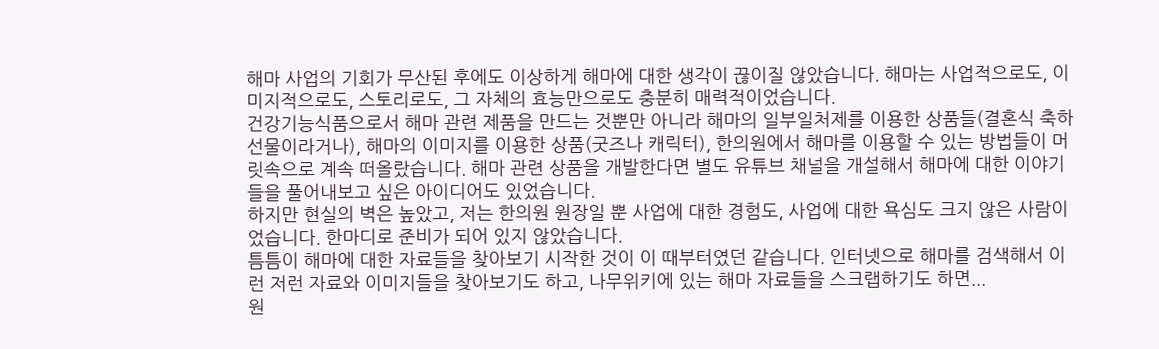해마 사업의 기회가 무산된 후에도 이상하게 해마에 대한 생각이 끊이질 않았습니다. 해마는 사업적으로도, 이미지적으로도, 스토리로도, 그 자체의 효능만으로도 충분히 매력적이었습니다.
건강기능식품으로서 해마 관련 제품을 만드는 것뿐만 아니라 해마의 일부일처제를 이용한 상품들(결혼식 축하 선물이라거나), 해마의 이미지를 이용한 상품(굿즈나 캐릭터), 한의원에서 해마를 이용할 수 있는 방법들이 머릿속으로 계속 떠올랐습니다. 해마 관련 상품을 개발한다면 별도 유튜브 채널을 개설해서 해마에 대한 이야기들을 풀어내보고 싶은 아이디어도 있었습니다.
하지만 현실의 벽은 높았고, 저는 한의원 원장일 뿐 사업에 대한 경험도, 사업에 대한 욕심도 크지 않은 사람이었습니다. 한마디로 준비가 되어 있지 않았습니다.
틈틈이 해마에 대한 자료들을 찾아보기 시작한 것이 이 때부터였던 같습니다. 인터넷으로 해마를 검색해서 이런 저런 자료와 이미지들을 찾아보기도 하고, 나무위키에 있는 해마 자료들을 스크랩하기도 하면...
원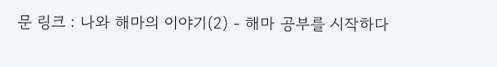문 링크 : 나와 해마의 이야기(2) - 해마 공부를 시작하다